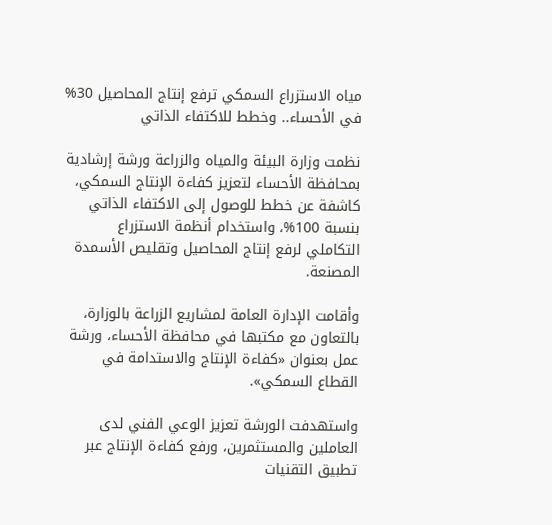مياه الاستزراع السمكي ترفع إنتاج المحاصيل 30% في الأحساء.. وخطط للاكتفاء الذاتي

نظمت وزارة البيئة والمياه والزراعة ورشة إرشادية بمحافظة الأحساء لتعزيز كفاءة الإنتاج السمكي، كاشفة عن خطط للوصول إلى الاكتفاء الذاتي بنسبة 100%، واستخدام أنظمة الاستزراع التكاملي لرفع إنتاج المحاصيل وتقليص الأسمدة المصنعة.

وأقامت الإدارة العامة لمشاريع الزراعة بالوزارة، بالتعاون مع مكتبها في محافظة الأحساء، ورشة عمل بعنوان «كفاءة الإنتاج والاستدامة في القطاع السمكي».

واستهدفت الورشة تعزيز الوعي الفني لدى العاملين والمستثمرين، ورفع كفاءة الإنتاج عبر تطبيق التقنيات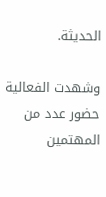الحديثة.

وشهدت الفعالية حضور عدد من المهتمين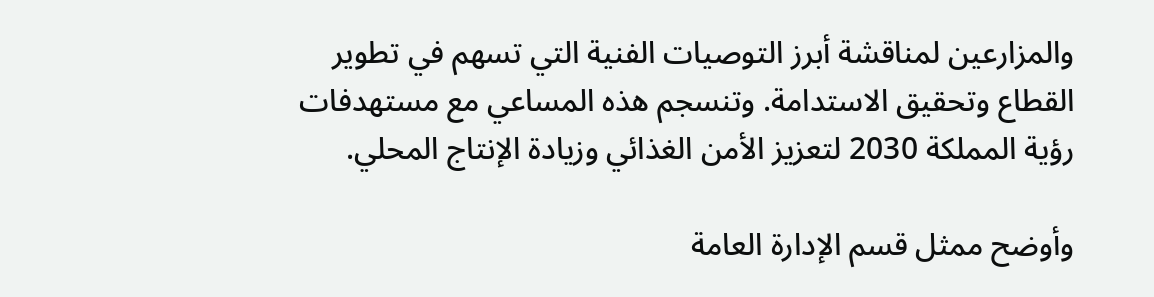والمزارعين لمناقشة أبرز التوصيات الفنية التي تسهم في تطوير القطاع وتحقيق الاستدامة. وتنسجم هذه المساعي مع مستهدفات رؤية المملكة 2030 لتعزيز الأمن الغذائي وزيادة الإنتاج المحلي.

وأوضح ممثل قسم الإدارة العامة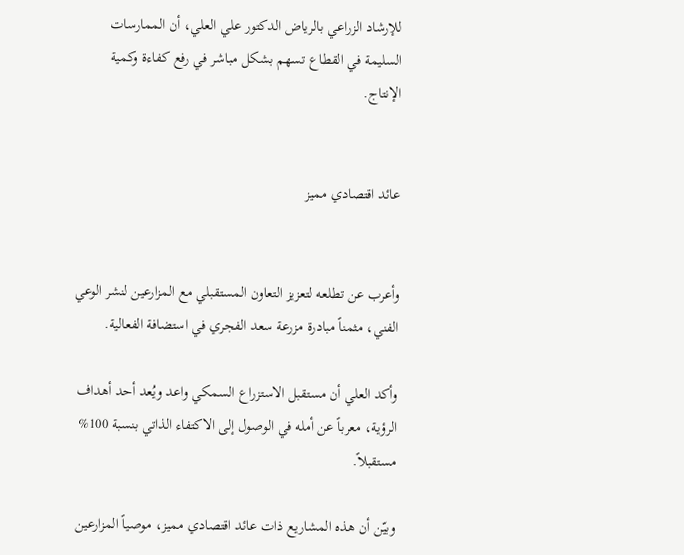للإرشاد الزراعي بالرياض الدكتور علي العلي، أن الممارسات السليمة في القطاع تسهم بشكل مباشر في رفع كفاءة وكمية الإنتاج.


عائد اقتصادي مميز


وأعرب عن تطلعه لتعزيز التعاون المستقبلي مع المزارعين لنشر الوعي الفني، مثمناً مبادرة مزرعة سعد الفجري في استضافة الفعالية.

وأكد العلي أن مستقبل الاستزراع السمكي واعد ويُعد أحد أهداف الرؤية، معرباً عن أمله في الوصول إلى الاكتفاء الذاتي بنسبة 100% مستقبلاً.

وبيّن أن هذه المشاريع ذات عائد اقتصادي مميز، موصياً المزارعين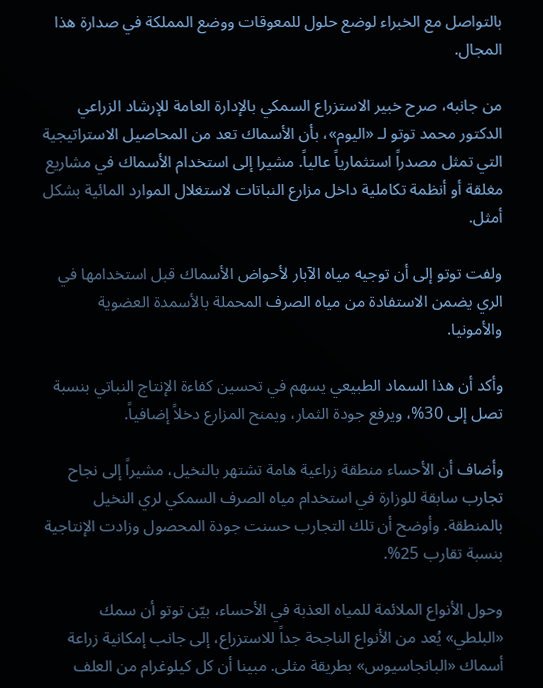بالتواصل مع الخبراء لوضع حلول للمعوقات ووضع المملكة في صدارة هذا المجال.

من جانبه، صرح خبير الاستزراع السمكي بالإدارة العامة للإرشاد الزراعي الدكتور محمد توتو لـ «اليوم»، بأن الأسماك تعد من المحاصيل الاستراتيجية التي تمثل مصدراً استثمارياً عالياً. مشيرا إلى استخدام الأسماك في مشاريع مغلقة أو أنظمة تكاملية داخل مزارع النباتات لاستغلال الموارد المائية بشكل أمثل.

ولفت توتو إلى أن توجيه مياه الآبار لأحواض الأسماك قبل استخدامها في الري يضمن الاستفادة من مياه الصرف المحملة بالأسمدة العضوية والأمونيا.

وأكد أن هذا السماد الطبيعي يسهم في تحسين كفاءة الإنتاج النباتي بنسبة تصل إلى 30%، ويرفع جودة الثمار، ويمنح المزارع دخلاً إضافياً.

وأضاف أن الأحساء منطقة زراعية هامة تشتهر بالنخيل، مشيراً إلى نجاح تجارب سابقة للوزارة في استخدام مياه الصرف السمكي لري النخيل بالمنطقة. وأوضح أن تلك التجارب حسنت جودة المحصول وزادت الإنتاجية بنسبة تقارب 25%.

وحول الأنواع الملائمة للمياه العذبة في الأحساء، بيّن توتو أن سمك «البلطي» يُعد من الأنواع الناجحة جداً للاستزراع، إلى جانب إمكانية زراعة أسماك «البانجاسيوس» بطريقة مثلى. مبينا أن كل كيلوغرام من العلف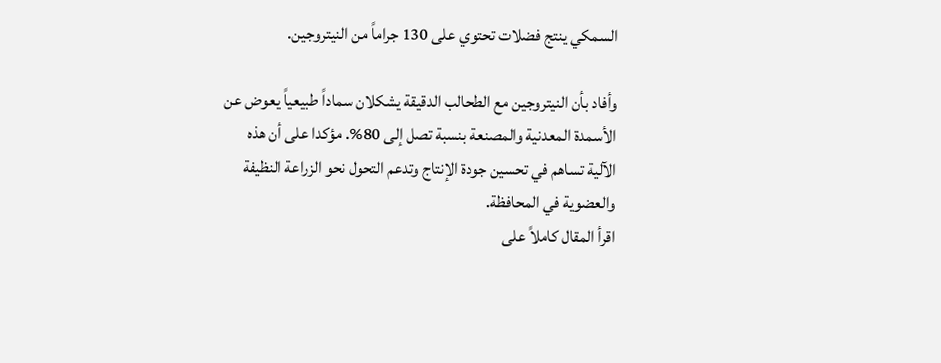السمكي ينتج فضلات تحتوي على 130 جراماً من النيتروجين.

وأفاد بأن النيتروجين مع الطحالب الدقيقة يشكلان سماداً طبيعياً يعوض عن الأسمدة المعدنية والمصنعة بنسبة تصل إلى 80%. مؤكدا على أن هذه الآلية تساهم في تحسين جودة الإنتاج وتدعم التحول نحو الزراعة النظيفة والعضوية في المحافظة.
اقرأ المقال كاملاً على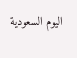اليوم السعودية